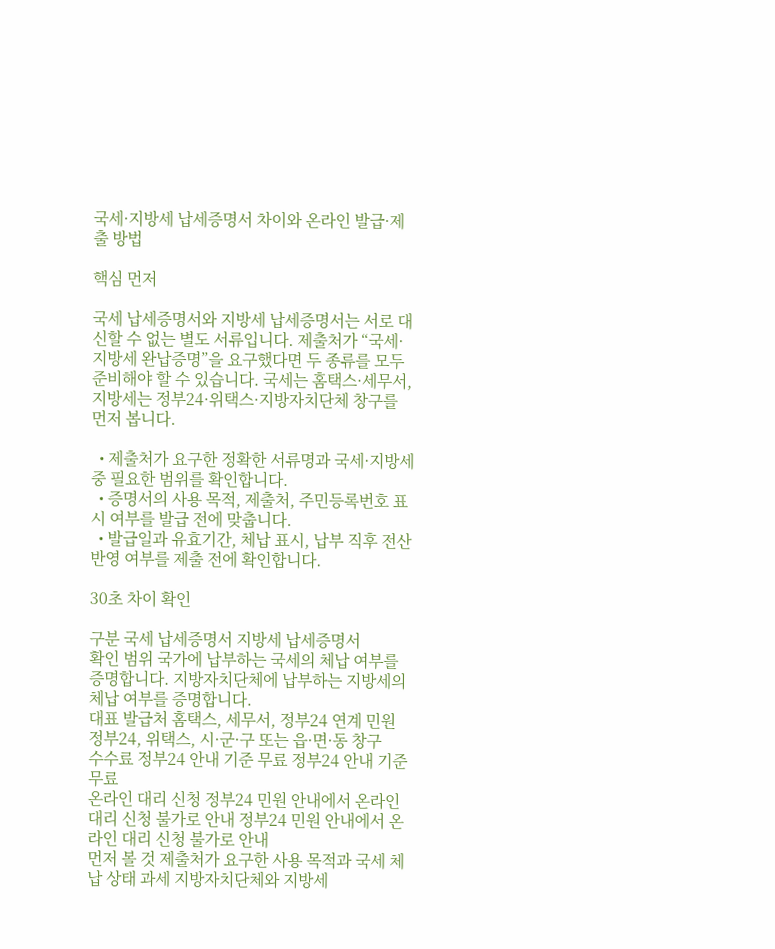국세·지방세 납세증명서 차이와 온라인 발급·제출 방법

핵심 먼저

국세 납세증명서와 지방세 납세증명서는 서로 대신할 수 없는 별도 서류입니다. 제출처가 “국세·지방세 완납증명”을 요구했다면 두 종류를 모두 준비해야 할 수 있습니다. 국세는 홈택스·세무서, 지방세는 정부24·위택스·지방자치단체 창구를 먼저 봅니다.

  • 제출처가 요구한 정확한 서류명과 국세·지방세 중 필요한 범위를 확인합니다.
  • 증명서의 사용 목적, 제출처, 주민등록번호 표시 여부를 발급 전에 맞춥니다.
  • 발급일과 유효기간, 체납 표시, 납부 직후 전산 반영 여부를 제출 전에 확인합니다.

30초 차이 확인

구분 국세 납세증명서 지방세 납세증명서
확인 범위 국가에 납부하는 국세의 체납 여부를 증명합니다. 지방자치단체에 납부하는 지방세의 체납 여부를 증명합니다.
대표 발급처 홈택스, 세무서, 정부24 연계 민원 정부24, 위택스, 시·군·구 또는 읍·면·동 창구
수수료 정부24 안내 기준 무료 정부24 안내 기준 무료
온라인 대리 신청 정부24 민원 안내에서 온라인 대리 신청 불가로 안내 정부24 민원 안내에서 온라인 대리 신청 불가로 안내
먼저 볼 것 제출처가 요구한 사용 목적과 국세 체납 상태 과세 지방자치단체와 지방세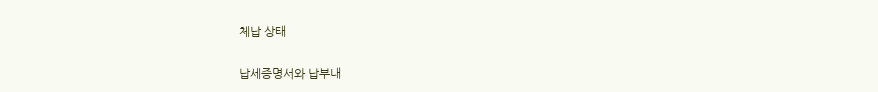체납 상태

납세증명서와 납부내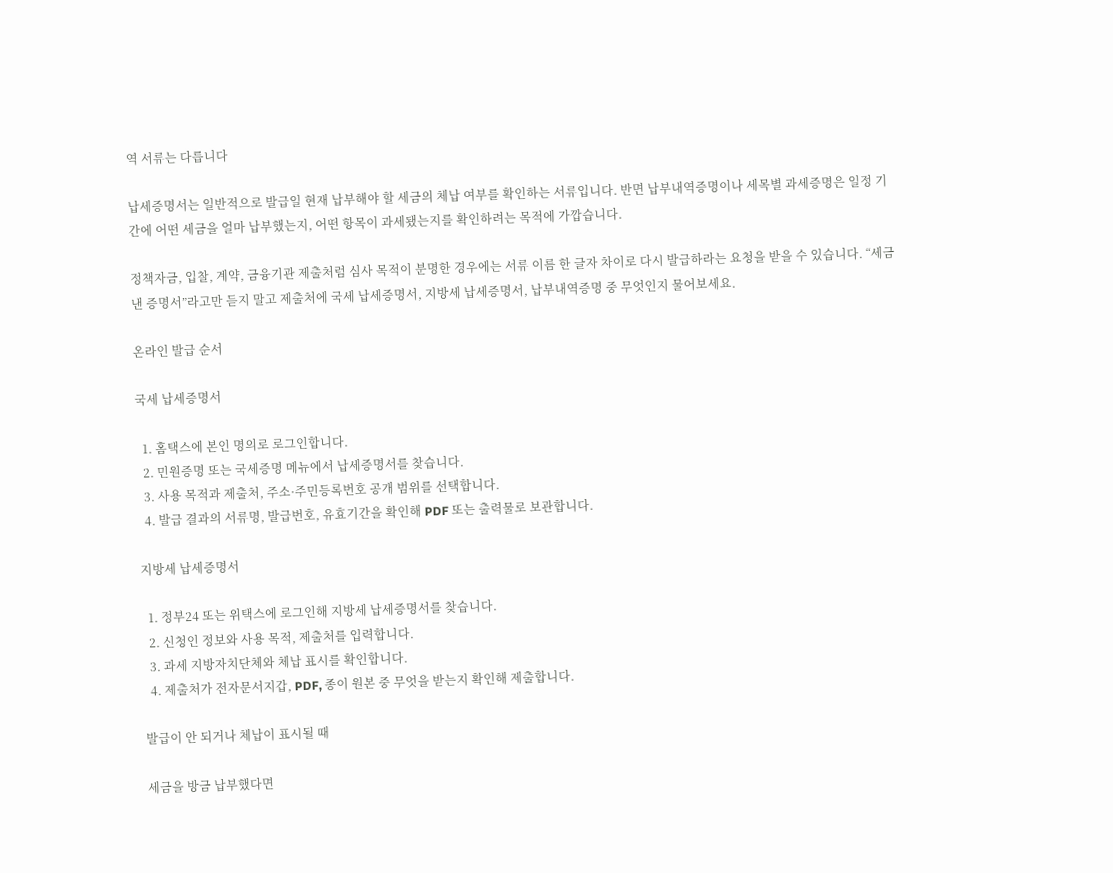역 서류는 다릅니다

납세증명서는 일반적으로 발급일 현재 납부해야 할 세금의 체납 여부를 확인하는 서류입니다. 반면 납부내역증명이나 세목별 과세증명은 일정 기간에 어떤 세금을 얼마 납부했는지, 어떤 항목이 과세됐는지를 확인하려는 목적에 가깝습니다.

정책자금, 입찰, 계약, 금융기관 제출처럼 심사 목적이 분명한 경우에는 서류 이름 한 글자 차이로 다시 발급하라는 요청을 받을 수 있습니다. “세금 낸 증명서”라고만 듣지 말고 제출처에 국세 납세증명서, 지방세 납세증명서, 납부내역증명 중 무엇인지 물어보세요.

온라인 발급 순서

국세 납세증명서

  1. 홈택스에 본인 명의로 로그인합니다.
  2. 민원증명 또는 국세증명 메뉴에서 납세증명서를 찾습니다.
  3. 사용 목적과 제출처, 주소·주민등록번호 공개 범위를 선택합니다.
  4. 발급 결과의 서류명, 발급번호, 유효기간을 확인해 PDF 또는 출력물로 보관합니다.

지방세 납세증명서

  1. 정부24 또는 위택스에 로그인해 지방세 납세증명서를 찾습니다.
  2. 신청인 정보와 사용 목적, 제출처를 입력합니다.
  3. 과세 지방자치단체와 체납 표시를 확인합니다.
  4. 제출처가 전자문서지갑, PDF, 종이 원본 중 무엇을 받는지 확인해 제출합니다.

발급이 안 되거나 체납이 표시될 때

세금을 방금 납부했다면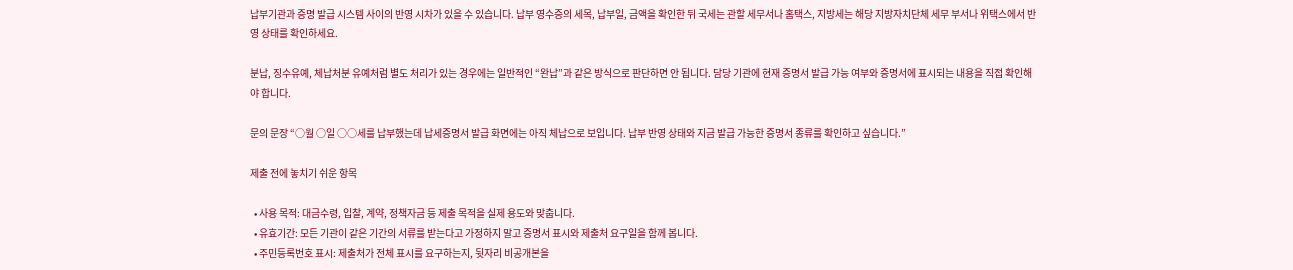납부기관과 증명 발급 시스템 사이의 반영 시차가 있을 수 있습니다. 납부 영수증의 세목, 납부일, 금액을 확인한 뒤 국세는 관할 세무서나 홈택스, 지방세는 해당 지방자치단체 세무 부서나 위택스에서 반영 상태를 확인하세요.

분납, 징수유예, 체납처분 유예처럼 별도 처리가 있는 경우에는 일반적인 “완납”과 같은 방식으로 판단하면 안 됩니다. 담당 기관에 현재 증명서 발급 가능 여부와 증명서에 표시되는 내용을 직접 확인해야 합니다.

문의 문장 “○월 ○일 ○○세를 납부했는데 납세증명서 발급 화면에는 아직 체납으로 보입니다. 납부 반영 상태와 지금 발급 가능한 증명서 종류를 확인하고 싶습니다.”

제출 전에 놓치기 쉬운 항목

  • 사용 목적: 대금수령, 입찰, 계약, 정책자금 등 제출 목적을 실제 용도와 맞춥니다.
  • 유효기간: 모든 기관이 같은 기간의 서류를 받는다고 가정하지 말고 증명서 표시와 제출처 요구일을 함께 봅니다.
  • 주민등록번호 표시: 제출처가 전체 표시를 요구하는지, 뒷자리 비공개본을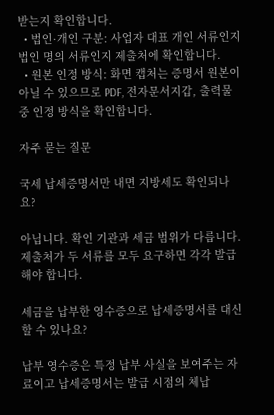받는지 확인합니다.
  • 법인·개인 구분: 사업자 대표 개인 서류인지 법인 명의 서류인지 제출처에 확인합니다.
  • 원본 인정 방식: 화면 캡처는 증명서 원본이 아닐 수 있으므로 PDF, 전자문서지갑, 출력물 중 인정 방식을 확인합니다.

자주 묻는 질문

국세 납세증명서만 내면 지방세도 확인되나요?

아닙니다. 확인 기관과 세금 범위가 다릅니다. 제출처가 두 서류를 모두 요구하면 각각 발급해야 합니다.

세금을 납부한 영수증으로 납세증명서를 대신할 수 있나요?

납부 영수증은 특정 납부 사실을 보여주는 자료이고 납세증명서는 발급 시점의 체납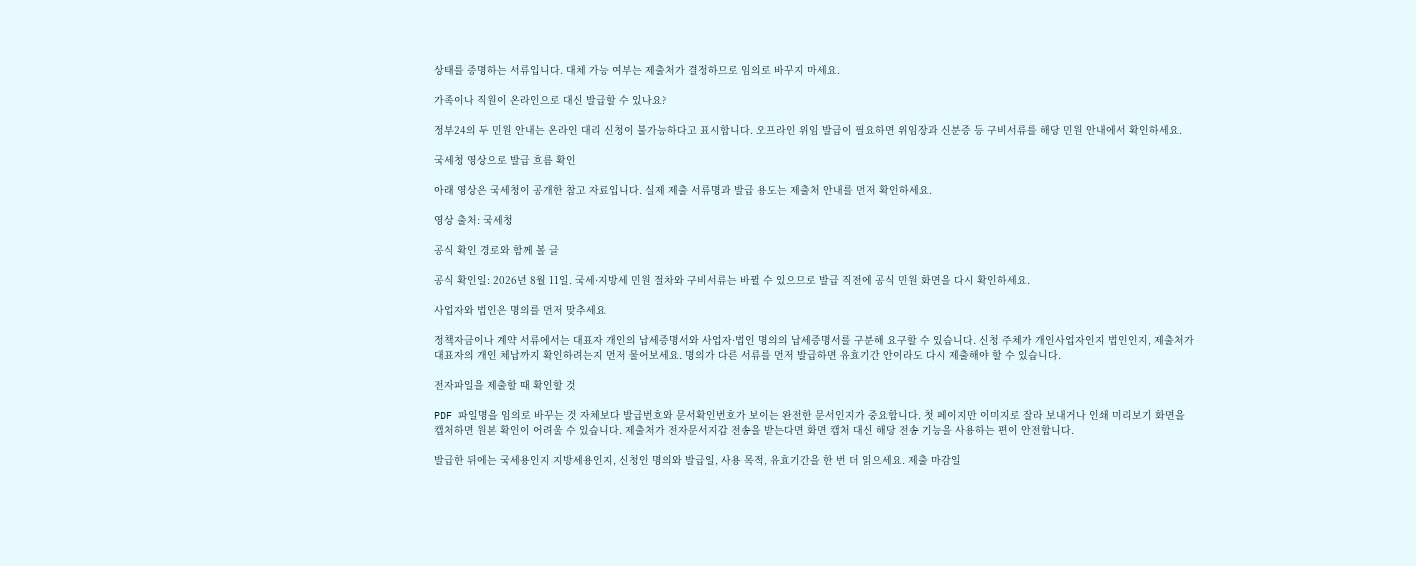상태를 증명하는 서류입니다. 대체 가능 여부는 제출처가 결정하므로 임의로 바꾸지 마세요.

가족이나 직원이 온라인으로 대신 발급할 수 있나요?

정부24의 두 민원 안내는 온라인 대리 신청이 불가능하다고 표시합니다. 오프라인 위임 발급이 필요하면 위임장과 신분증 등 구비서류를 해당 민원 안내에서 확인하세요.

국세청 영상으로 발급 흐름 확인

아래 영상은 국세청이 공개한 참고 자료입니다. 실제 제출 서류명과 발급 용도는 제출처 안내를 먼저 확인하세요.

영상 출처: 국세청

공식 확인 경로와 함께 볼 글

공식 확인일: 2026년 8월 11일. 국세·지방세 민원 절차와 구비서류는 바뀔 수 있으므로 발급 직전에 공식 민원 화면을 다시 확인하세요.

사업자와 법인은 명의를 먼저 맞추세요

정책자금이나 계약 서류에서는 대표자 개인의 납세증명서와 사업자·법인 명의의 납세증명서를 구분해 요구할 수 있습니다. 신청 주체가 개인사업자인지 법인인지, 제출처가 대표자의 개인 체납까지 확인하려는지 먼저 물어보세요. 명의가 다른 서류를 먼저 발급하면 유효기간 안이라도 다시 제출해야 할 수 있습니다.

전자파일을 제출할 때 확인할 것

PDF 파일명을 임의로 바꾸는 것 자체보다 발급번호와 문서확인번호가 보이는 완전한 문서인지가 중요합니다. 첫 페이지만 이미지로 잘라 보내거나 인쇄 미리보기 화면을 캡처하면 원본 확인이 어려울 수 있습니다. 제출처가 전자문서지갑 전송을 받는다면 화면 캡처 대신 해당 전송 기능을 사용하는 편이 안전합니다.

발급한 뒤에는 국세용인지 지방세용인지, 신청인 명의와 발급일, 사용 목적, 유효기간을 한 번 더 읽으세요. 제출 마감일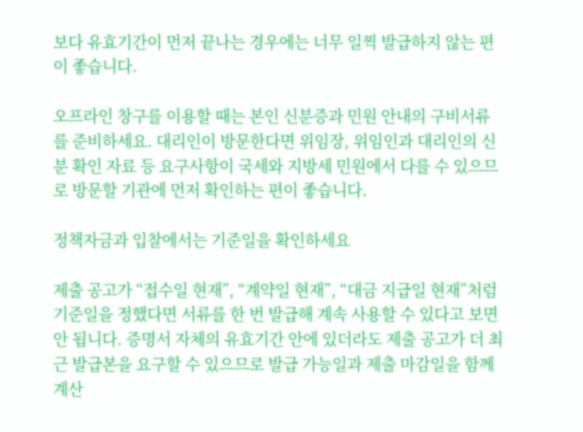보다 유효기간이 먼저 끝나는 경우에는 너무 일찍 발급하지 않는 편이 좋습니다.

오프라인 창구를 이용할 때는 본인 신분증과 민원 안내의 구비서류를 준비하세요. 대리인이 방문한다면 위임장, 위임인과 대리인의 신분 확인 자료 등 요구사항이 국세와 지방세 민원에서 다를 수 있으므로 방문할 기관에 먼저 확인하는 편이 좋습니다.

정책자금과 입찰에서는 기준일을 확인하세요

제출 공고가 “접수일 현재”, “계약일 현재”, “대금 지급일 현재”처럼 기준일을 정했다면 서류를 한 번 발급해 계속 사용할 수 있다고 보면 안 됩니다. 증명서 자체의 유효기간 안에 있더라도 제출 공고가 더 최근 발급본을 요구할 수 있으므로 발급 가능일과 제출 마감일을 함께 계산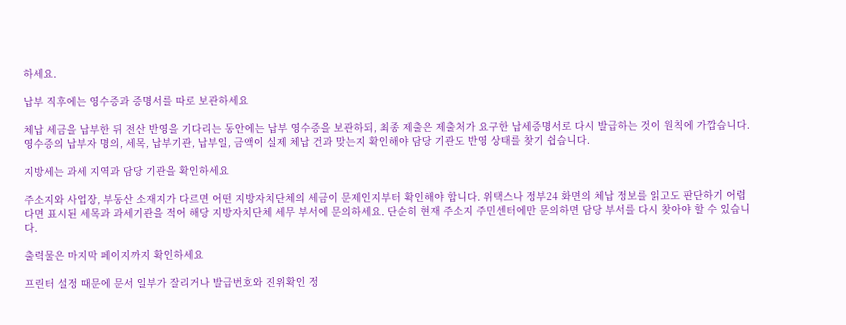하세요.

납부 직후에는 영수증과 증명서를 따로 보관하세요

체납 세금을 납부한 뒤 전산 반영을 기다리는 동안에는 납부 영수증을 보관하되, 최종 제출은 제출처가 요구한 납세증명서로 다시 발급하는 것이 원칙에 가깝습니다. 영수증의 납부자 명의, 세목, 납부기관, 납부일, 금액이 실제 체납 건과 맞는지 확인해야 담당 기관도 반영 상태를 찾기 쉽습니다.

지방세는 과세 지역과 담당 기관을 확인하세요

주소지와 사업장, 부동산 소재지가 다르면 어떤 지방자치단체의 세금이 문제인지부터 확인해야 합니다. 위택스나 정부24 화면의 체납 정보를 읽고도 판단하기 어렵다면 표시된 세목과 과세기관을 적어 해당 지방자치단체 세무 부서에 문의하세요. 단순히 현재 주소지 주민센터에만 문의하면 담당 부서를 다시 찾아야 할 수 있습니다.

출력물은 마지막 페이지까지 확인하세요

프린터 설정 때문에 문서 일부가 잘리거나 발급번호와 진위확인 정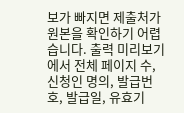보가 빠지면 제출처가 원본을 확인하기 어렵습니다. 출력 미리보기에서 전체 페이지 수, 신청인 명의, 발급번호, 발급일, 유효기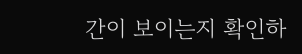간이 보이는지 확인하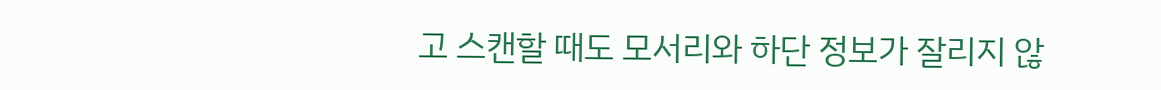고 스캔할 때도 모서리와 하단 정보가 잘리지 않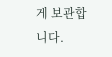게 보관합니다.